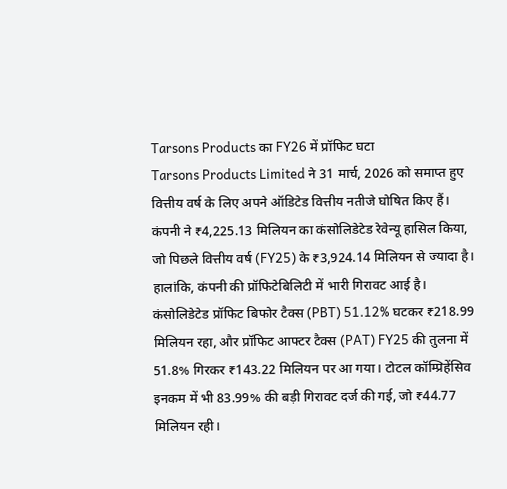Tarsons Products का FY26 में प्रॉफिट घटा
Tarsons Products Limited ने 31 मार्च, 2026 को समाप्त हुए वित्तीय वर्ष के लिए अपने ऑडिटेड वित्तीय नतीजे घोषित किए हैं। कंपनी ने ₹4,225.13 मिलियन का कंसोलिडेटेड रेवेन्यू हासिल किया, जो पिछले वित्तीय वर्ष (FY25) के ₹3,924.14 मिलियन से ज्यादा है। हालांकि, कंपनी की प्रॉफिटेबिलिटी में भारी गिरावट आई है। कंसोलिडेटेड प्रॉफिट बिफोर टैक्स (PBT) 51.12% घटकर ₹218.99 मिलियन रहा, और प्रॉफिट आफ्टर टैक्स (PAT) FY25 की तुलना में 51.8% गिरकर ₹143.22 मिलियन पर आ गया। टोटल कॉम्प्रिहेंसिव इनकम में भी 83.99% की बड़ी गिरावट दर्ज की गई, जो ₹44.77 मिलियन रही।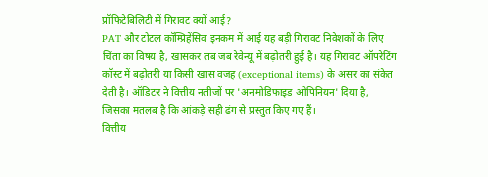प्रॉफिटेबिलिटी में गिरावट क्यों आई?
PAT और टोटल कॉम्प्रिहेंसिव इनकम में आई यह बड़ी गिरावट निवेशकों के लिए चिंता का विषय है, खासकर तब जब रेवेन्यू में बढ़ोतरी हुई है। यह गिरावट ऑपरेटिंग कॉस्ट में बढ़ोतरी या किसी खास वजह (exceptional items) के असर का संकेत देती है। ऑडिटर ने वित्तीय नतीजों पर 'अनमोडिफाइड ओपिनियन' दिया है, जिसका मतलब है कि आंकड़े सही ढंग से प्रस्तुत किए गए हैं।
वित्तीय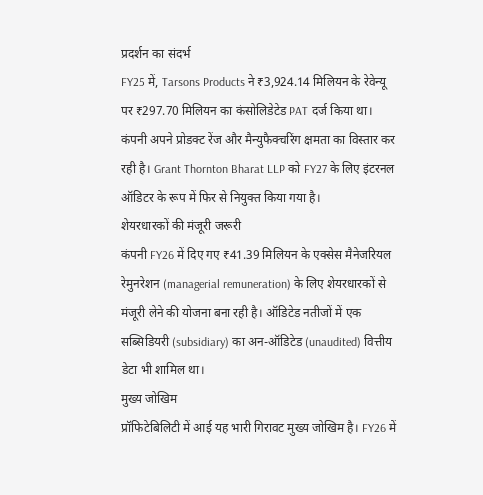प्रदर्शन का संदर्भ
FY25 में, Tarsons Products ने ₹3,924.14 मिलियन के रेवेन्यू पर ₹297.70 मिलियन का कंसोलिडेटेड PAT दर्ज किया था। कंपनी अपने प्रोडक्ट रेंज और मैन्युफैक्चरिंग क्षमता का विस्तार कर रही है। Grant Thornton Bharat LLP को FY27 के लिए इंटरनल ऑडिटर के रूप में फिर से नियुक्त किया गया है।
शेयरधारकों की मंजूरी जरूरी
कंपनी FY26 में दिए गए ₹41.39 मिलियन के एक्सेस मैनेजरियल रेमुनरेशन (managerial remuneration) के लिए शेयरधारकों से मंजूरी लेने की योजना बना रही है। ऑडिटेड नतीजों में एक सब्सिडियरी (subsidiary) का अन-ऑडिटेड (unaudited) वित्तीय डेटा भी शामिल था।
मुख्य जोखिम
प्रॉफिटेबिलिटी में आई यह भारी गिरावट मुख्य जोखिम है। FY26 में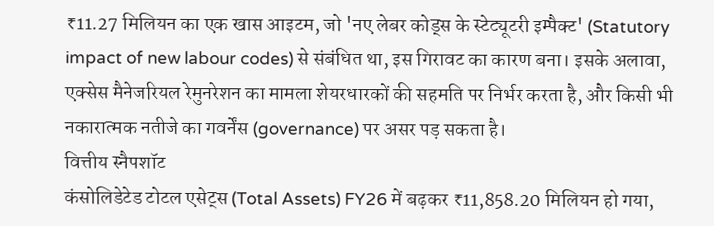₹11.27 मिलियन का एक खास आइटम, जो 'नए लेबर कोड्स के स्टेट्यूटरी इम्पैक्ट' (Statutory impact of new labour codes) से संबंधित था, इस गिरावट का कारण बना। इसके अलावा, एक्सेस मैनेजरियल रेमुनरेशन का मामला शेयरधारकों की सहमति पर निर्भर करता है, और किसी भी नकारात्मक नतीजे का गवर्नेंस (governance) पर असर पड़ सकता है।
वित्तीय स्नैपशॉट
कंसोलिडेटेड टोटल एसेट्स (Total Assets) FY26 में बढ़कर ₹11,858.20 मिलियन हो गया,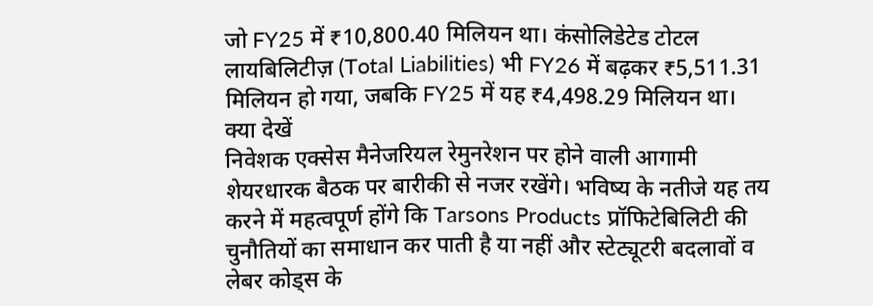जो FY25 में ₹10,800.40 मिलियन था। कंसोलिडेटेड टोटल लायबिलिटीज़ (Total Liabilities) भी FY26 में बढ़कर ₹5,511.31 मिलियन हो गया, जबकि FY25 में यह ₹4,498.29 मिलियन था।
क्या देखें
निवेशक एक्सेस मैनेजरियल रेमुनरेशन पर होने वाली आगामी शेयरधारक बैठक पर बारीकी से नजर रखेंगे। भविष्य के नतीजे यह तय करने में महत्वपूर्ण होंगे कि Tarsons Products प्रॉफिटेबिलिटी की चुनौतियों का समाधान कर पाती है या नहीं और स्टेट्यूटरी बदलावों व लेबर कोड्स के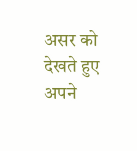असर को देखते हुए अपने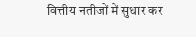वित्तीय नतीजों में सुधार कर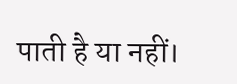पाती है या नहीं।